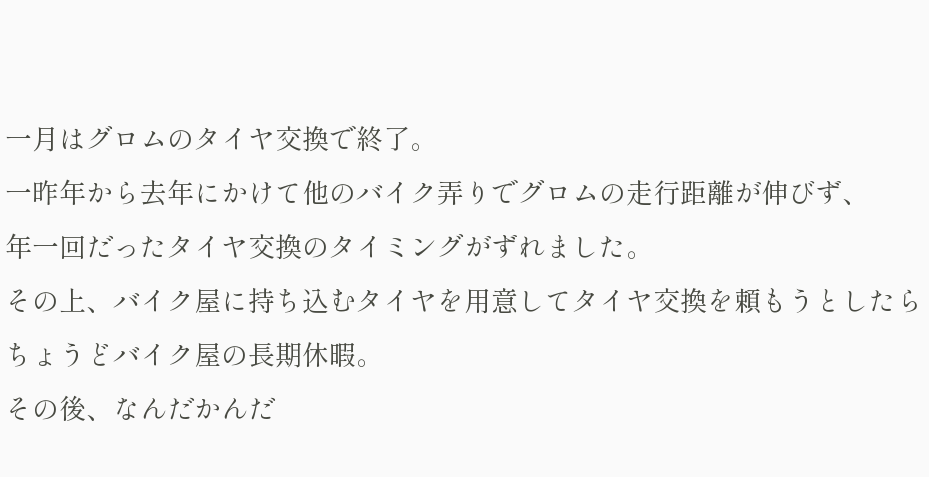一月はグロムのタイヤ交換で終了。
一昨年から去年にかけて他のバイク弄りでグロムの走行距離が伸びず、
年一回だったタイヤ交換のタイミングがずれました。
その上、バイク屋に持ち込むタイヤを用意してタイヤ交換を頼もうとしたら
ちょうどバイク屋の長期休暇。
その後、なんだかんだ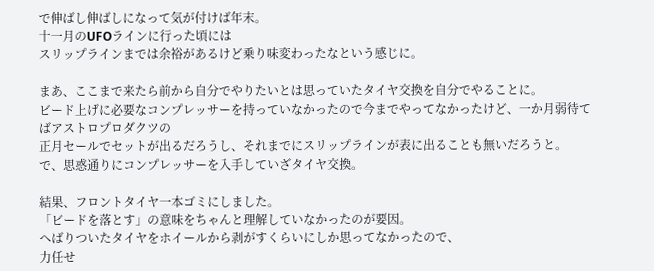で伸ばし伸ばしになって気が付けば年末。
十一月のUFOラインに行った頃には
スリップラインまでは余裕があるけど乗り味変わったなという感じに。

まあ、ここまで来たら前から自分でやりたいとは思っていたタイヤ交換を自分でやることに。
ビード上げに必要なコンプレッサーを持っていなかったので今までやってなかったけど、一か月弱待てばアストロプロダクツの
正月セールでセットが出るだろうし、それまでにスリップラインが表に出ることも無いだろうと。
で、思惑通りにコンプレッサーを入手していざタイヤ交換。

結果、フロントタイヤ一本ゴミにしました。
「ビードを落とす」の意味をちゃんと理解していなかったのが要因。
へばりついたタイヤをホイールから剥がすくらいにしか思ってなかったので、
力任せ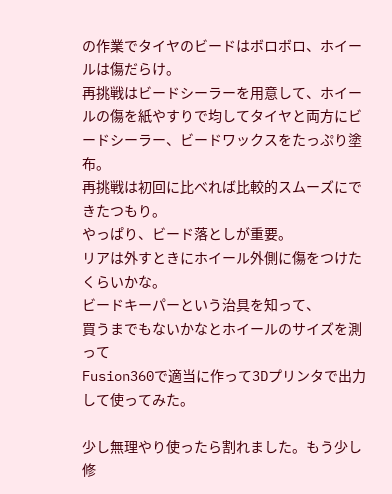の作業でタイヤのビードはボロボロ、ホイールは傷だらけ。
再挑戦はビードシーラーを用意して、ホイールの傷を紙やすりで均してタイヤと両方にビードシーラー、ビードワックスをたっぷり塗布。
再挑戦は初回に比べれば比較的スムーズにできたつもり。
やっぱり、ビード落としが重要。
リアは外すときにホイール外側に傷をつけたくらいかな。
ビードキーパーという治具を知って、
買うまでもないかなとホイールのサイズを測って
Fusion360で適当に作って3Dプリンタで出力して使ってみた。

少し無理やり使ったら割れました。もう少し修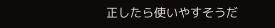正したら使いやすそうだ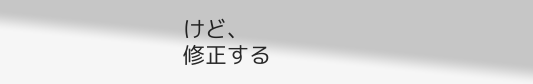けど、
修正する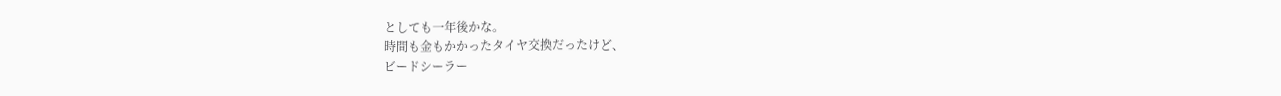としても一年後かな。
時間も金もかかったタイヤ交換だったけど、
ビードシーラー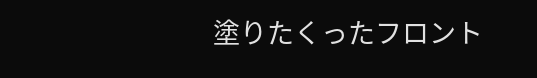塗りたくったフロント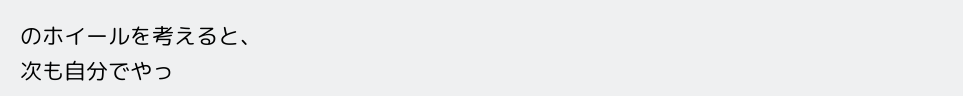のホイールを考えると、
次も自分でやっ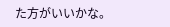た方がいいかな。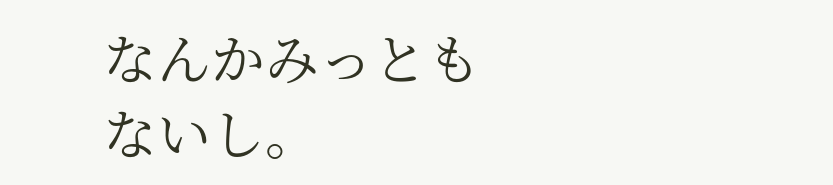なんかみっともないし。